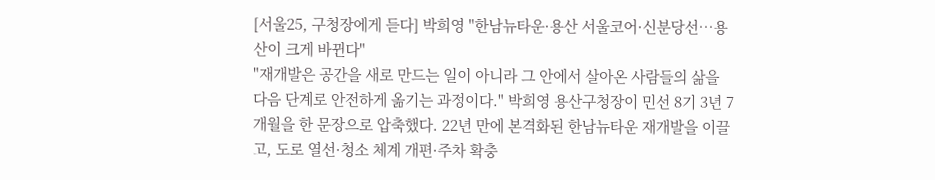[서울25, 구청장에게 듣다] 박희영 "한남뉴타운·용산 서울코어·신분당선…용산이 크게 바뀐다"
"재개발은 공간을 새로 만드는 일이 아니라 그 안에서 살아온 사람들의 삶을 다음 단계로 안전하게 옮기는 과정이다." 박희영 용산구청장이 민선 8기 3년 7개월을 한 문장으로 압축했다. 22년 만에 본격화된 한남뉴타운 재개발을 이끌고, 도로 열선·청소 체계 개편·주차 확충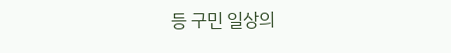등 구민 일상의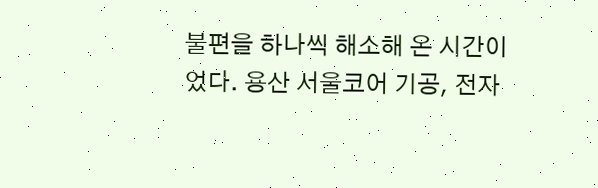불편을 하나씩 해소해 온 시간이었다. 용산 서울코어 기공, 전자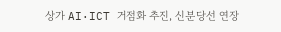상가 AI·ICT 거점화 추진, 신분당선 연장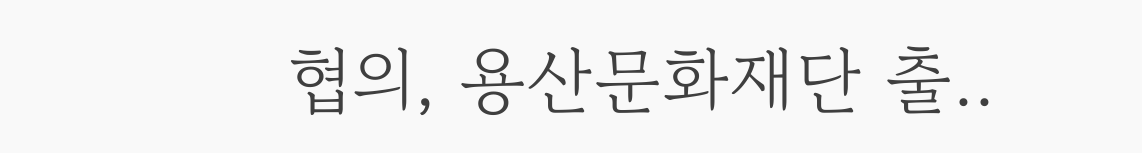협의, 용산문화재단 출..